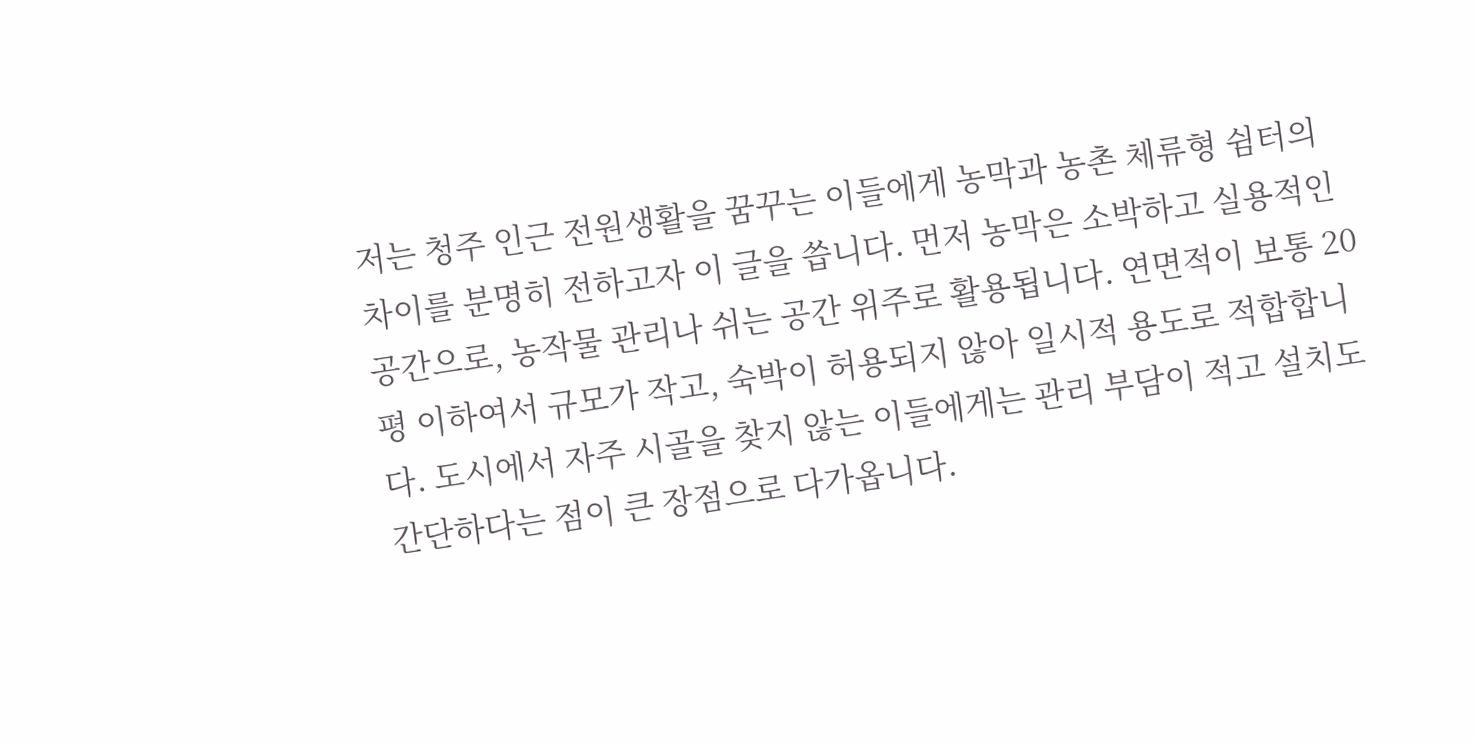저는 청주 인근 전원생활을 꿈꾸는 이들에게 농막과 농촌 체류형 쉼터의 차이를 분명히 전하고자 이 글을 씁니다. 먼저 농막은 소박하고 실용적인 공간으로, 농작물 관리나 쉬는 공간 위주로 활용됩니다. 연면적이 보통 20평 이하여서 규모가 작고, 숙박이 허용되지 않아 일시적 용도로 적합합니다. 도시에서 자주 시골을 찾지 않는 이들에게는 관리 부담이 적고 설치도 간단하다는 점이 큰 장점으로 다가옵니다.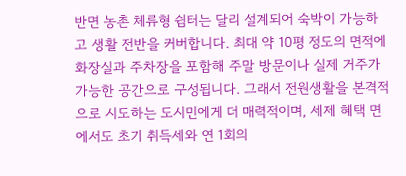반면 농촌 체류형 쉼터는 달리 설계되어 숙박이 가능하고 생활 전반을 커버합니다. 최대 약 10평 정도의 면적에 화장실과 주차장을 포함해 주말 방문이나 실제 거주가 가능한 공간으로 구성됩니다. 그래서 전원생활을 본격적으로 시도하는 도시민에게 더 매력적이며, 세제 혜택 면에서도 초기 취득세와 연 1회의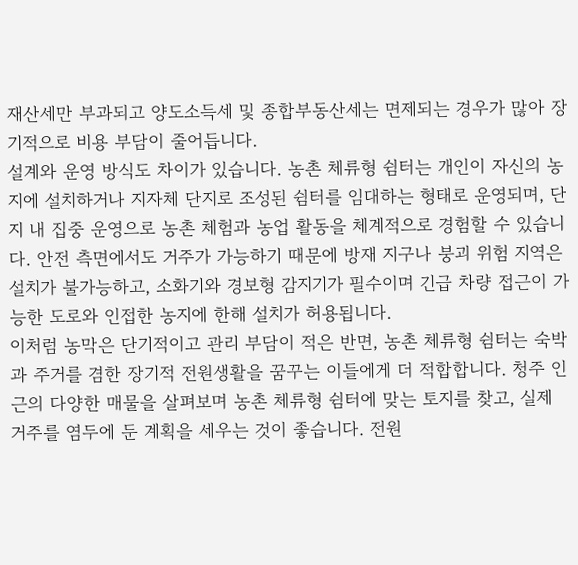재산세만 부과되고 양도소득세 및 종합부동산세는 면제되는 경우가 많아 장기적으로 비용 부담이 줄어듭니다.
설계와 운영 방식도 차이가 있습니다. 농촌 체류형 쉼터는 개인이 자신의 농지에 설치하거나 지자체 단지로 조성된 쉼터를 임대하는 형태로 운영되며, 단지 내 집중 운영으로 농촌 체험과 농업 활동을 체계적으로 경험할 수 있습니다. 안전 측면에서도 거주가 가능하기 때문에 방재 지구나 붕괴 위험 지역은 설치가 불가능하고, 소화기와 경보형 감지기가 필수이며 긴급 차량 접근이 가능한 도로와 인접한 농지에 한해 설치가 허용됩니다.
이처럼 농막은 단기적이고 관리 부담이 적은 반면, 농촌 체류형 쉼터는 숙박과 주거를 겸한 장기적 전원생활을 꿈꾸는 이들에게 더 적합합니다. 청주 인근의 다양한 매물을 살펴보며 농촌 체류형 쉼터에 맞는 토지를 찾고, 실제 거주를 염두에 둔 계획을 세우는 것이 좋습니다. 전원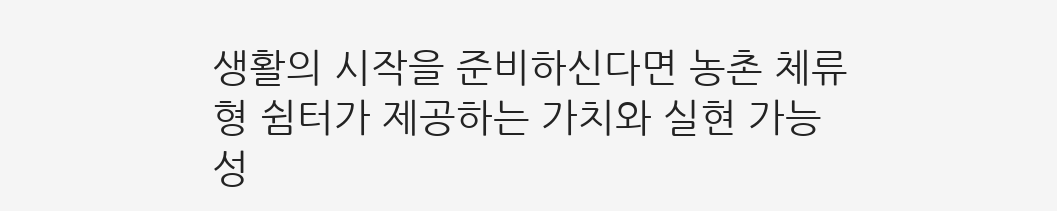생활의 시작을 준비하신다면 농촌 체류형 쉼터가 제공하는 가치와 실현 가능성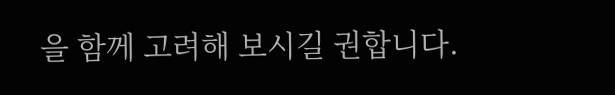을 함께 고려해 보시길 권합니다.